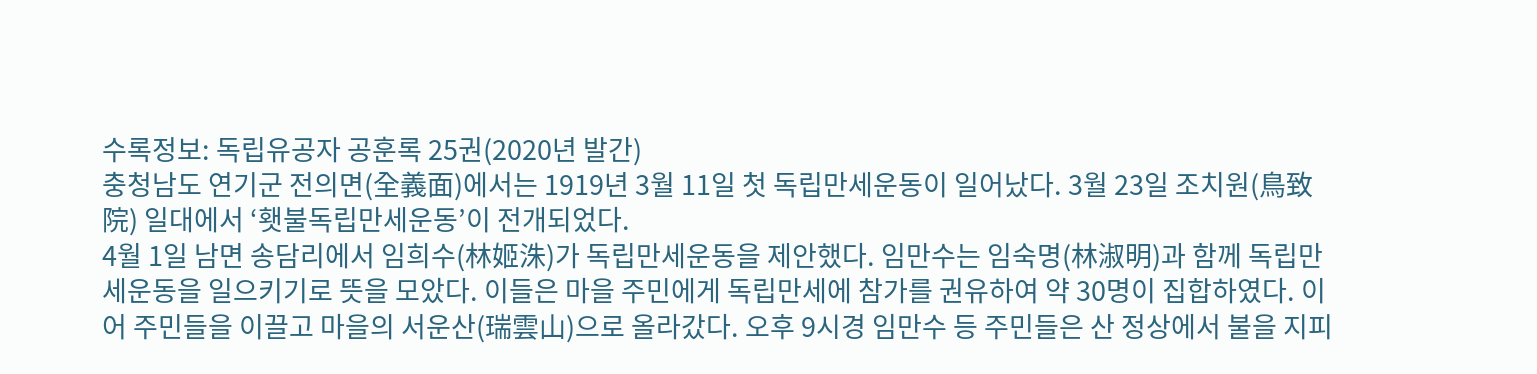수록정보: 독립유공자 공훈록 25권(2020년 발간)
충청남도 연기군 전의면(全義面)에서는 1919년 3월 11일 첫 독립만세운동이 일어났다. 3월 23일 조치원(鳥致院) 일대에서 ‘횃불독립만세운동’이 전개되었다.
4월 1일 남면 송담리에서 임희수(林姬洙)가 독립만세운동을 제안했다. 임만수는 임숙명(林淑明)과 함께 독립만세운동을 일으키기로 뜻을 모았다. 이들은 마을 주민에게 독립만세에 참가를 권유하여 약 30명이 집합하였다. 이어 주민들을 이끌고 마을의 서운산(瑞雲山)으로 올라갔다. 오후 9시경 임만수 등 주민들은 산 정상에서 불을 지피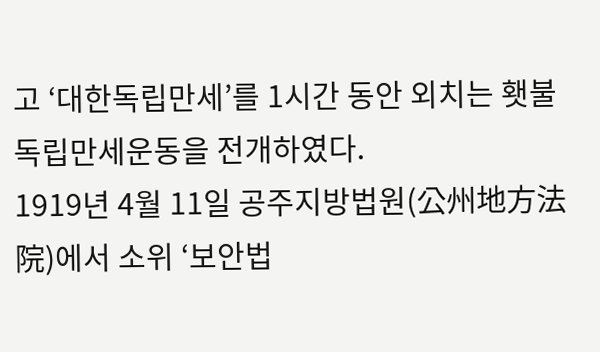고 ‘대한독립만세’를 1시간 동안 외치는 횃불독립만세운동을 전개하였다.
1919년 4월 11일 공주지방법원(公州地方法院)에서 소위 ‘보안법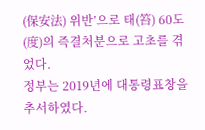(保安法) 위반’으로 태(笞) 60도(度)의 즉결처분으로 고초를 겪었다.
정부는 2019년에 대통령표창을 추서하였다.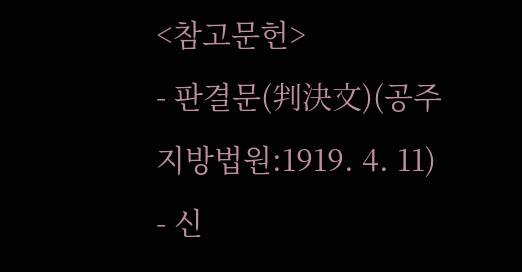<참고문헌>
- 판결문(判決文)(공주지방법원:1919. 4. 11)
- 신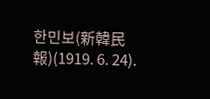한민보(新韓民報)(1919. 6. 24).